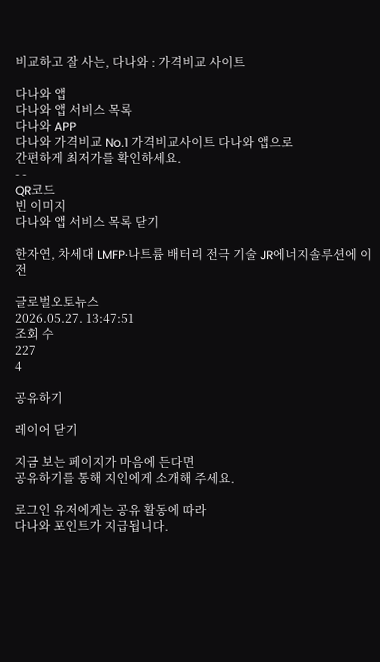비교하고 잘 사는, 다나와 : 가격비교 사이트

다나와 앱
다나와 앱 서비스 목록
다나와 APP
다나와 가격비교 No.1 가격비교사이트 다나와 앱으로
간편하게 최저가를 확인하세요.
- -
QR코드
빈 이미지
다나와 앱 서비스 목록 닫기

한자연, 차세대 LMFP·나트륨 배터리 전극 기술 JR에너지솔루션에 이전

글로벌오토뉴스
2026.05.27. 13:47:51
조회 수
227
4

공유하기

레이어 닫기

지금 보는 페이지가 마음에 든다면
공유하기를 통해 지인에게 소개해 주세요.

로그인 유저에게는 공유 활동에 따라
다나와 포인트가 지급됩니다.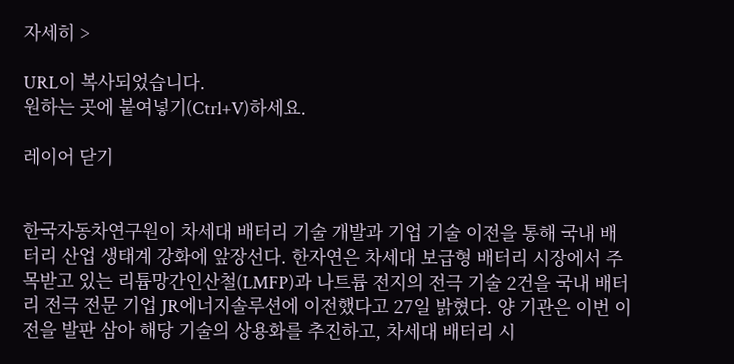자세히 >

URL이 복사되었습니다.
원하는 곳에 붙여넣기(Ctrl+V)하세요.

레이어 닫기


한국자동차연구원이 차세대 배터리 기술 개발과 기업 기술 이전을 통해 국내 배터리 산업 생태계 강화에 앞장선다. 한자연은 차세대 보급형 배터리 시장에서 주목받고 있는 리튬망간인산철(LMFP)과 나트륨 전지의 전극 기술 2건을 국내 배터리 전극 전문 기업 JR에너지솔루션에 이전했다고 27일 밝혔다. 양 기관은 이번 이전을 발판 삼아 해당 기술의 상용화를 추진하고, 차세대 배터리 시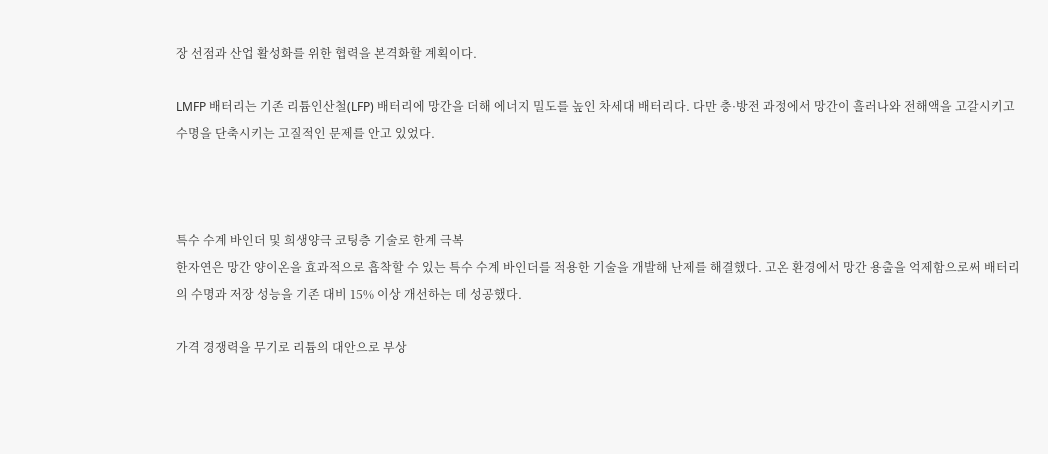장 선점과 산업 활성화를 위한 협력을 본격화할 계획이다.

LMFP 배터리는 기존 리튬인산철(LFP) 배터리에 망간을 더해 에너지 밀도를 높인 차세대 배터리다. 다만 충·방전 과정에서 망간이 흘러나와 전해액을 고갈시키고 수명을 단축시키는 고질적인 문제를 안고 있었다.



특수 수계 바인더 및 희생양극 코팅층 기술로 한계 극복
한자연은 망간 양이온을 효과적으로 흡착할 수 있는 특수 수계 바인더를 적용한 기술을 개발해 난제를 해결했다. 고온 환경에서 망간 용출을 억제함으로써 배터리의 수명과 저장 성능을 기존 대비 15% 이상 개선하는 데 성공했다.

가격 경쟁력을 무기로 리튬의 대안으로 부상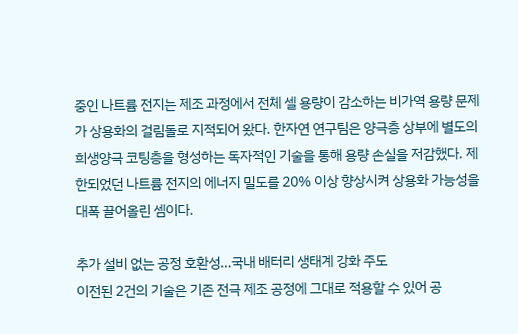중인 나트륨 전지는 제조 과정에서 전체 셀 용량이 감소하는 비가역 용량 문제가 상용화의 걸림돌로 지적되어 왔다. 한자연 연구팀은 양극층 상부에 별도의 희생양극 코팅층을 형성하는 독자적인 기술을 통해 용량 손실을 저감했다. 제한되었던 나트륨 전지의 에너지 밀도를 20% 이상 향상시켜 상용화 가능성을 대폭 끌어올린 셈이다.

추가 설비 없는 공정 호환성…국내 배터리 생태계 강화 주도
이전된 2건의 기술은 기존 전극 제조 공정에 그대로 적용할 수 있어 공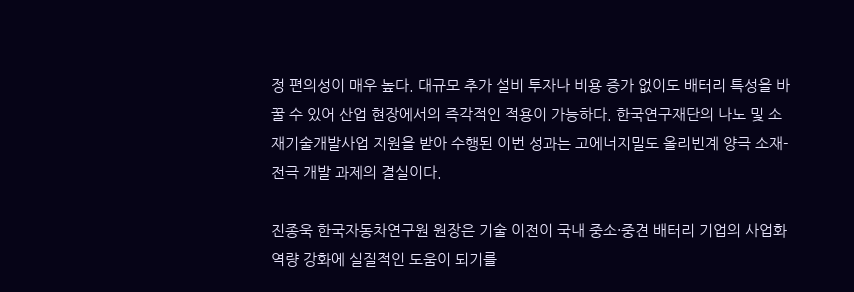정 편의성이 매우 높다. 대규모 추가 설비 투자나 비용 증가 없이도 배터리 특성을 바꿀 수 있어 산업 현장에서의 즉각적인 적용이 가능하다. 한국연구재단의 나노 및 소재기술개발사업 지원을 받아 수행된 이번 성과는 고에너지밀도 올리빈계 양극 소재-전극 개발 과제의 결실이다.

진종욱 한국자동차연구원 원장은 기술 이전이 국내 중소·중견 배터리 기업의 사업화 역량 강화에 실질적인 도움이 되기를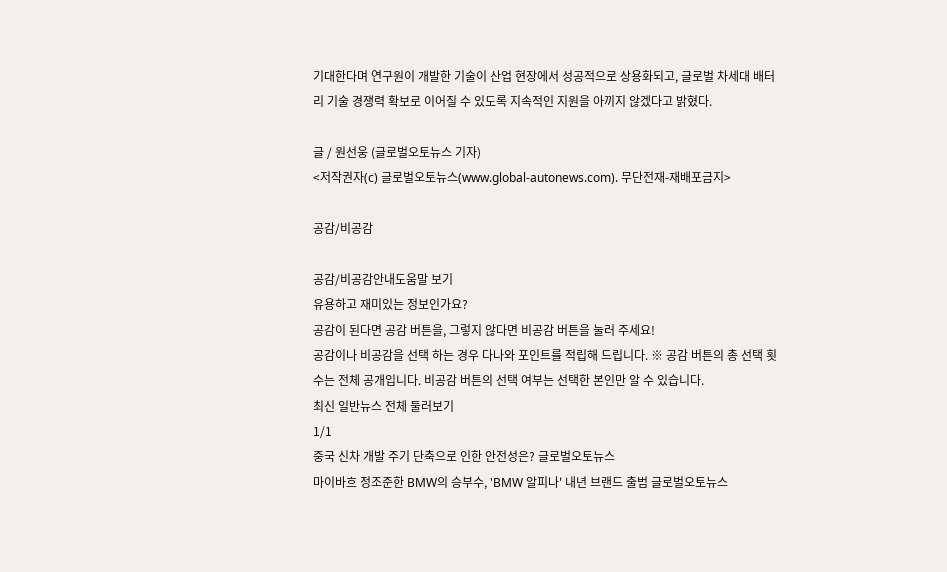기대한다며 연구원이 개발한 기술이 산업 현장에서 성공적으로 상용화되고, 글로벌 차세대 배터리 기술 경쟁력 확보로 이어질 수 있도록 지속적인 지원을 아끼지 않겠다고 밝혔다.

글 / 원선웅 (글로벌오토뉴스 기자)
<저작권자(c) 글로벌오토뉴스(www.global-autonews.com). 무단전재-재배포금지>

공감/비공감

공감/비공감안내도움말 보기
유용하고 재미있는 정보인가요?
공감이 된다면 공감 버튼을, 그렇지 않다면 비공감 버튼을 눌러 주세요!
공감이나 비공감을 선택 하는 경우 다나와 포인트를 적립해 드립니다. ※ 공감 버튼의 총 선택 횟수는 전체 공개입니다. 비공감 버튼의 선택 여부는 선택한 본인만 알 수 있습니다.
최신 일반뉴스 전체 둘러보기
1/1
중국 신차 개발 주기 단축으로 인한 안전성은? 글로벌오토뉴스
마이바흐 정조준한 BMW의 승부수, 'BMW 알피나' 내년 브랜드 출범 글로벌오토뉴스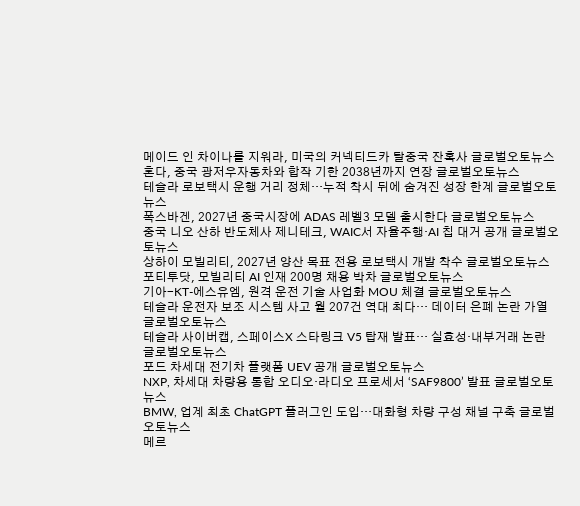메이드 인 차이나를 지워라, 미국의 커넥티드카 탈중국 잔혹사 글로벌오토뉴스
혼다, 중국 광저우자동차와 합작 기한 2038년까지 연장 글로벌오토뉴스
테슬라 로보택시 운행 거리 정체…누적 착시 뒤에 숨겨진 성장 한계 글로벌오토뉴스
폭스바겐, 2027년 중국시장에 ADAS 레벨3 모델 출시한다 글로벌오토뉴스
중국 니오 산하 반도체사 제니테크, WAIC서 자율주행·AI 칩 대거 공개 글로벌오토뉴스
상하이 모빌리티, 2027년 양산 목표 전용 로보택시 개발 착수 글로벌오토뉴스
포티투닷, 모빌리티 AI 인재 200명 채용 박차 글로벌오토뉴스
기아-KT-에스유엠, 원격 운전 기술 사업화 MOU 체결 글로벌오토뉴스
테슬라 운전자 보조 시스템 사고 월 207건 역대 최다… 데이터 은폐 논란 가열 글로벌오토뉴스
테슬라 사이버캡, 스페이스X 스타링크 V5 탑재 발표… 실효성·내부거래 논란 글로벌오토뉴스
포드 차세대 전기차 플랫폼 UEV 공개 글로벌오토뉴스
NXP, 차세대 차량용 통합 오디오·라디오 프로세서 ‘SAF9800’ 발표 글로벌오토뉴스
BMW, 업계 최초 ChatGPT 플러그인 도입…대화형 차량 구성 채널 구축 글로벌오토뉴스
메르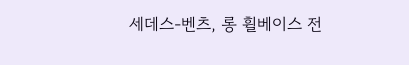세데스-벤츠, 롱 휠베이스 전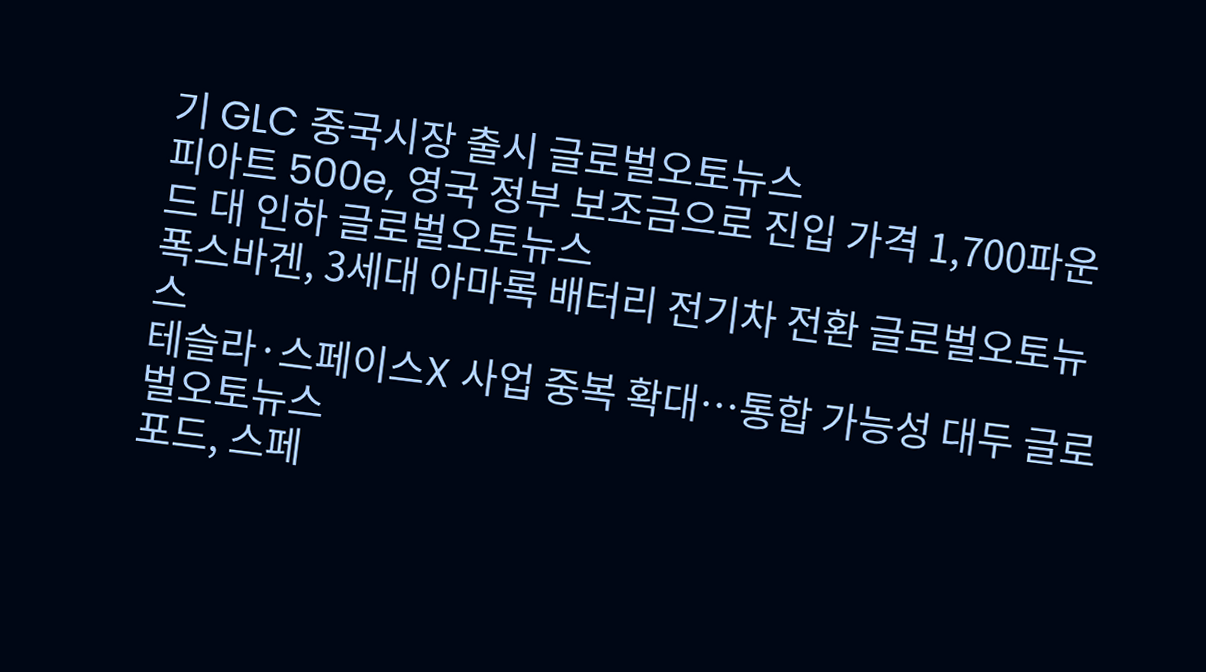기 GLC 중국시장 출시 글로벌오토뉴스
피아트 500e, 영국 정부 보조금으로 진입 가격 1,700파운드 대 인하 글로벌오토뉴스
폭스바겐, 3세대 아마록 배터리 전기차 전환 글로벌오토뉴스
테슬라·스페이스X 사업 중복 확대…통합 가능성 대두 글로벌오토뉴스
포드, 스페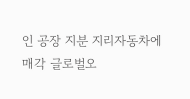인 공장 지분 지리자동차에 매각 글로벌오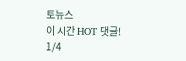토뉴스
이 시간 HOT 댓글!
1/4